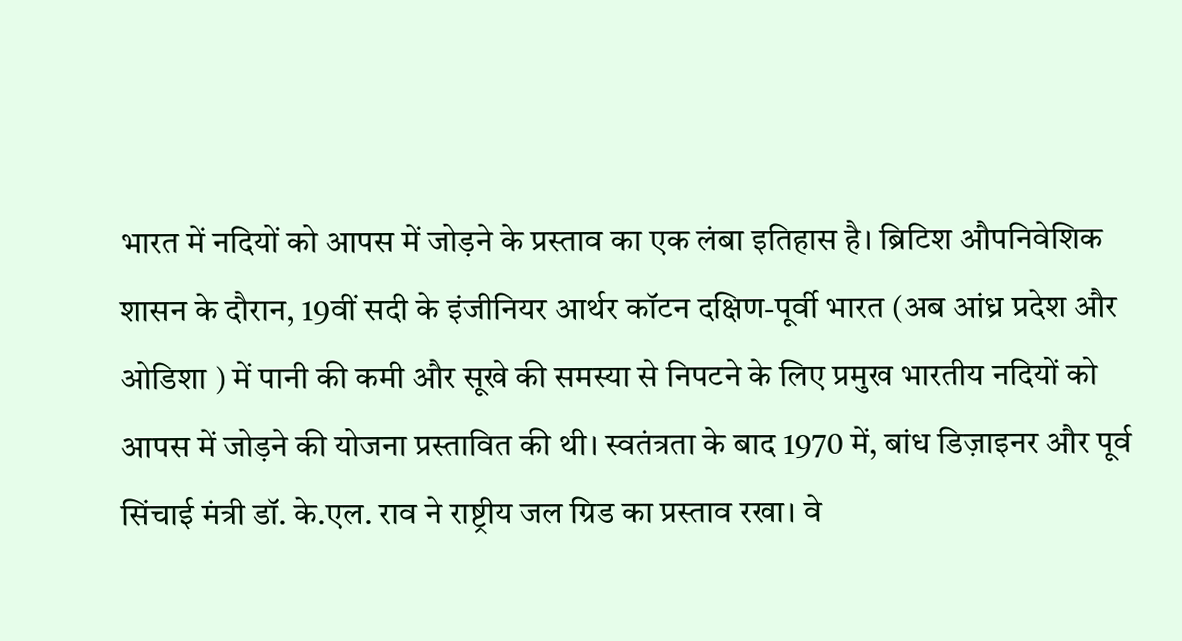भारत में नदियों को आपस में जोड़ने के प्रस्ताव का एक लंबा इतिहास है। ब्रिटिश औपनिवेशिक शासन के दौरान, 19वीं सदी के इंजीनियर आर्थर कॉटन दक्षिण-पूर्वी भारत (अब आंध्र प्रदेश और ओडिशा ) में पानी की कमी और सूखे की समस्या से निपटने के लिए प्रमुख भारतीय नदियों को आपस में जोड़ने की योजना प्रस्तावित की थी। स्वतंत्रता के बाद 1970 में, बांध डिज़ाइनर और पूर्व सिंचाई मंत्री डॉ. के.एल. राव ने राष्ट्रीय जल ग्रिड का प्रस्ताव रखा। वे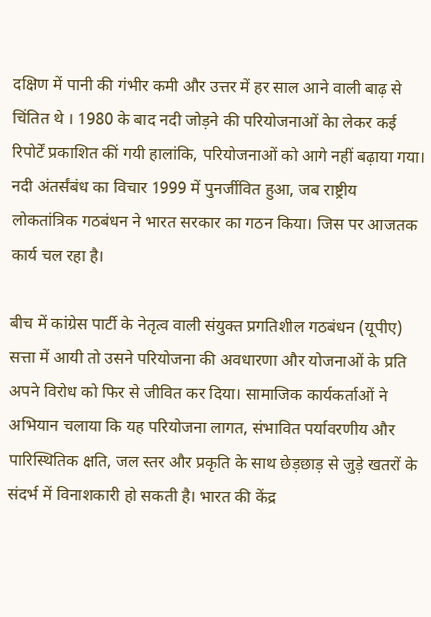दक्षिण में पानी की गंभीर कमी और उत्तर में हर साल आने वाली बाढ़ से चिंतित थे । 1980 के बाद नदी जोड़ने की परियोजनाओं केा लेकर कई रिपोर्टें प्रकाशित कीं गयी हालांकि, परियोजनाओं को आगे नहीं बढ़ाया गया। नदी अंतर्संबंध का विचार 1999 में पुनर्जीवित हुआ, जब राष्ट्रीय लोकतांत्रिक गठबंधन ने भारत सरकार का गठन किया। जिस पर आजतक कार्य चल रहा है।

बीच में कांग्रेस पार्टी के नेतृत्व वाली संयुक्त प्रगतिशील गठबंधन (यूपीए) सत्ता में आयी तो उसने परियोजना की अवधारणा और योजनाओं के प्रति अपने विरोध को फिर से जीवित कर दिया। सामाजिक कार्यकर्ताओं ने अभियान चलाया कि यह परियोजना लागत, संभावित पर्यावरणीय और पारिस्थितिक क्षति, जल स्तर और प्रकृति के साथ छेड़छाड़ से जुड़े खतरों के संदर्भ में विनाशकारी हो सकती है। भारत की केंद्र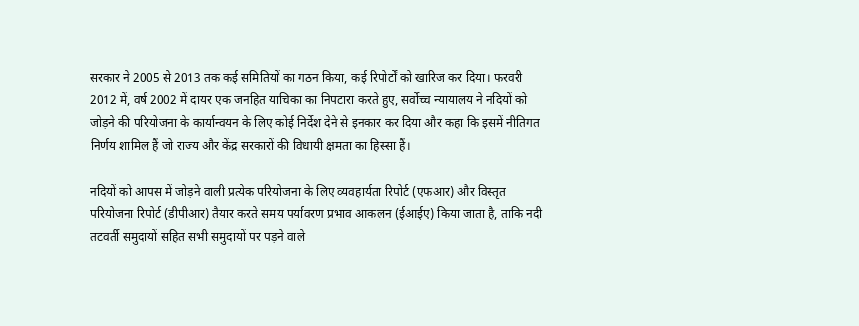सरकार ने 2005 से 2013 तक कई समितियों का गठन किया, कई रिपोर्टों को खारिज कर दिया। फरवरी 2012 में, वर्ष 2002 में दायर एक जनहित याचिका का निपटारा करते हुए, सर्वोच्च न्यायालय ने नदियों को जोड़ने की परियोजना के कार्यान्वयन के लिए कोई निर्देश देने से इनकार कर दिया और कहा कि इसमें नीतिगत निर्णय शामिल हैं जो राज्य और केंद्र सरकारों की विधायी क्षमता का हिस्सा हैं।

नदियों को आपस में जोड़ने वाली प्रत्येक परियोजना के लिए व्यवहार्यता रिपोर्ट (एफआर) और विस्तृत परियोजना रिपोर्ट (डीपीआर) तैयार करते समय पर्यावरण प्रभाव आकलन (ईआईए) किया जाता है, ताकि नदी तटवर्ती समुदायों सहित सभी समुदायों पर पड़ने वाले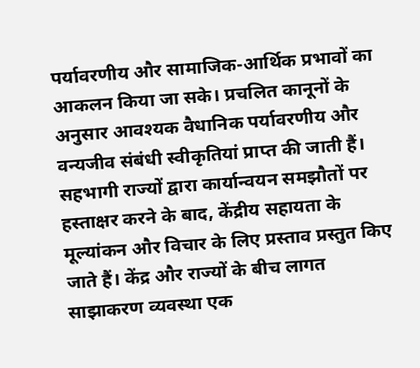पर्यावरणीय और सामाजिक-आर्थिक प्रभावों का आकलन किया जा सके। प्रचलित कानूनों के अनुसार आवश्यक वैधानिक पर्यावरणीय और वन्यजीव संबंधी स्वीकृतियां प्राप्त की जाती हैं। सहभागी राज्यों द्वारा कार्यान्वयन समझौतों पर हस्ताक्षर करने के बाद, केंद्रीय सहायता के मूल्यांकन और विचार के लिए प्रस्ताव प्रस्तुत किए जाते हैं। केंद्र और राज्यों के बीच लागत साझाकरण व्यवस्था एक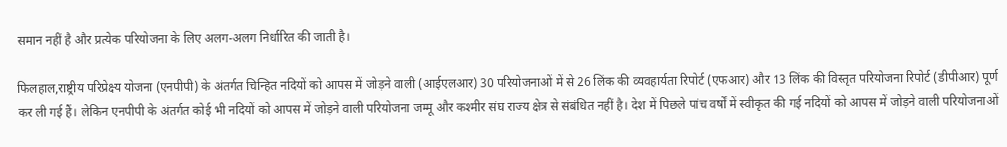समान नहीं है और प्रत्येक परियोजना के लिए अलग-अलग निर्धारित की जाती है।

फिलहाल,राष्ट्रीय परिप्रेक्ष्य योजना (एनपीपी) के अंतर्गत चिन्हित नदियों को आपस में जोड़ने वाली (आईएलआर) 30 परियोजनाओं में से 26 लिंक की व्यवहार्यता रिपोर्ट (एफआर) और 13 लिंक की विस्तृत परियोजना रिपोर्ट (डीपीआर) पूर्ण कर ली गई हैं। लेकिन एनपीपी के अंतर्गत कोई भी नदियों को आपस में जोड़ने वाली परियोजना जम्मू और कश्मीर संघ राज्य क्षेत्र से संबंधित नहीं है। देश में पिछले पांच वर्षों में स्वीकृत की गई नदियों को आपस में जोड़ने वाली परियोजनाओं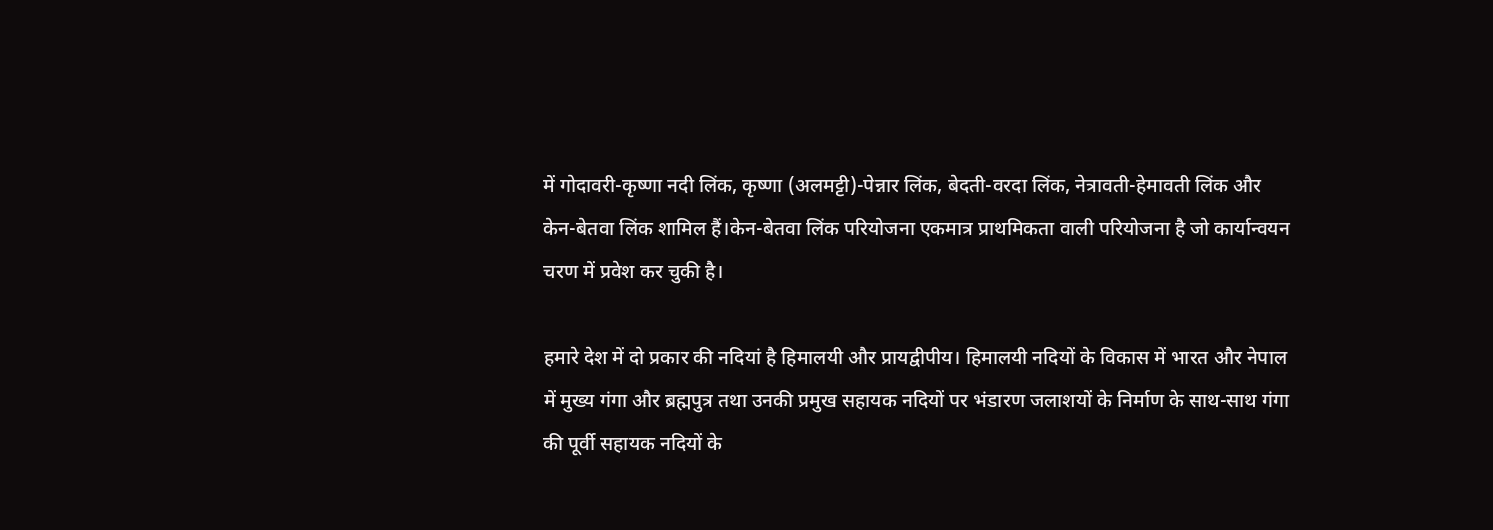में गोदावरी-कृष्णा नदी लिंक, कृष्णा (अलमट्टी)-पेन्नार लिंक, बेदती-वरदा लिंक, नेत्रावती-हेमावती लिंक और केन-बेतवा लिंक शामिल हैं।केन-बेतवा लिंक परियोजना एकमात्र प्राथमिकता वाली परियोजना है जो कार्यान्वयन चरण में प्रवेश कर चुकी है।

हमारे देश में दो प्रकार की नदियां है हिमालयी और प्रायद्वीपीय। हिमालयी नदियों के विकास में भारत और नेपाल में मुख्य गंगा और ब्रह्मपुत्र तथा उनकी प्रमुख सहायक नदियों पर भंडारण जलाशयों के निर्माण के साथ-साथ गंगा की पूर्वी सहायक नदियों के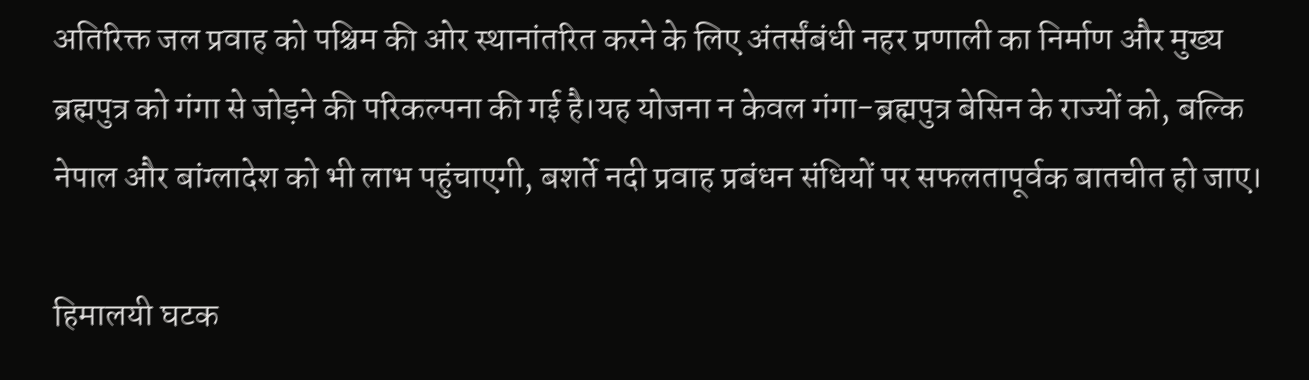अतिरिक्त जल प्रवाह को पश्चिम की ओर स्थानांतरित करने के लिए अंतर्संबंधी नहर प्रणाली का निर्माण और मुख्य ब्रह्मपुत्र को गंगा से जोड़ने की परिकल्पना की गई है।यह योजना न केवल गंगा-ब्रह्मपुत्र बेसिन के राज्यों को, बल्कि नेपाल और बांग्लादेश को भी लाभ पहुंचाएगी, बशर्ते नदी प्रवाह प्रबंधन संधियों पर सफलतापूर्वक बातचीत हो जाए।

हिमालयी घटक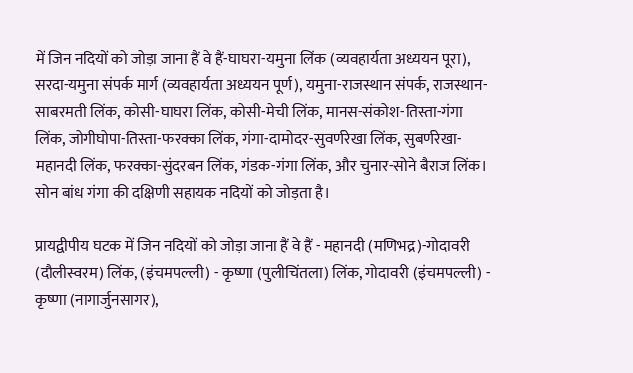में जिन नदियों को जोड़ा जाना हैं वे हैं-घाघरा-यमुना लिंक (व्यवहार्यता अध्ययन पूरा), सरदा-यमुना संपर्क मार्ग (व्यवहार्यता अध्ययन पूर्ण), यमुना-राजस्थान संपर्क, राजस्थान-साबरमती लिंक, कोसी-घाघरा लिंक, कोसी-मेची लिंक, मानस-संकोश-तिस्ता-गंगा लिंक, जोगीघोपा-तिस्ता-फरक्का लिंक, गंगा-दामोदर-सुवर्णरेखा लिंक, सुबर्णरेखा-महानदी लिंक, फरक्का-सुंदरबन लिंक, गंडक-गंगा लिंक, और चुनार-सोने बैराज लिंक। सोन बांध गंगा की दक्षिणी सहायक नदियों को जोड़ता है।

प्रायद्वीपीय घटक में जिन नदियों को जोड़ा जाना हैं वे हैं - महानदी (मणिभद्र)-गोदावरी (दौलीस्वरम) लिंक, (इंचमपल्ली) - कृष्णा (पुलीचिंतला) लिंक, गोदावरी (इंचमपल्ली) - कृष्णा (नागार्जुनसागर),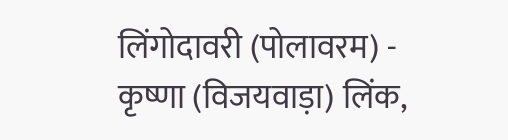लिंगोदावरी (पोलावरम) - कृष्णा (विजयवाड़ा) लिंक,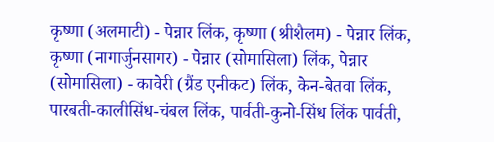कृष्णा (अलमाटी) - पेन्नार लिंक, कृष्णा (श्रीशैलम) - पेन्नार लिंक, कृष्णा (नागार्जुनसागर) - पेन्नार (सोमासिला) लिंक, पेन्नार (सोमासिला) - कावेरी (ग्रैंड एनीकट) लिंक, केन-बेतवा लिंक, पारबती-कालीसिंध-चंबल लिंक, पार्वती-कुनो-सिंध लिंक पार्वती,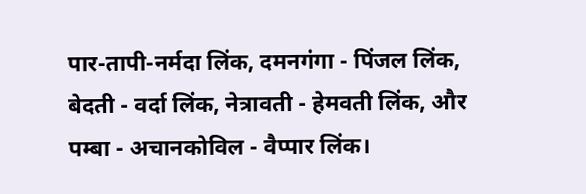पार-तापी-नर्मदा लिंक, दमनगंगा - पिंजल लिंक, बेदती - वर्दा लिंक, नेत्रावती - हेमवती लिंक, और पम्बा - अचानकोविल - वैप्पार लिंक।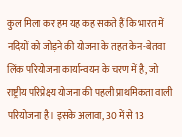कुल मिला कर हम यह कह सकते हैं कि भारत में नदियों को जोड़ने की योजना के तहत केन-बेतवा लिंक परियोजना कार्यान्वयन के चरण में है, जो राष्ट्रीय परिप्रेक्ष्य योजना की पहली प्राथमिकता वाली परियोजना है। इसके अलावा, 30 में से 13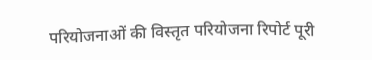परियोजनाओं की विस्तृत परियोजना रिपोर्ट पूरी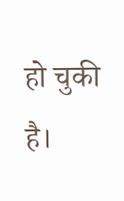हो चुकी है।